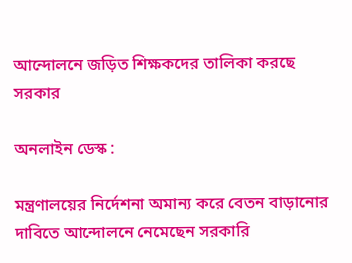আন্দোলনে জড়িত শিক্ষকদের তালিকা করছে সরকার

অনলাইন ডেস্ক :

মন্ত্রণালয়ের নির্দেশনা অমান্য করে বেতন বাড়ানোর দাবিতে আন্দোলনে নেমেছেন সরকারি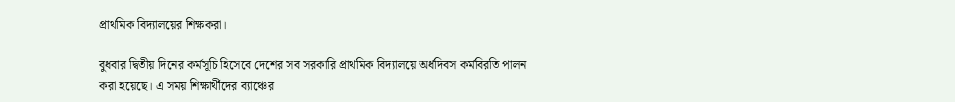প্রাথমিক বিদ্যালয়ের শিক্ষকরা।

বুধবার দ্বিতীয় দিনের কর্মসূচি হিসেবে দেশের সব সরকারি প্রাথমিক বিদ্যালয়ে অর্ধদিবস কর্মবিরতি পালন করা হয়েছে। এ সময় শিক্ষার্থীদের ব্যাঞ্চের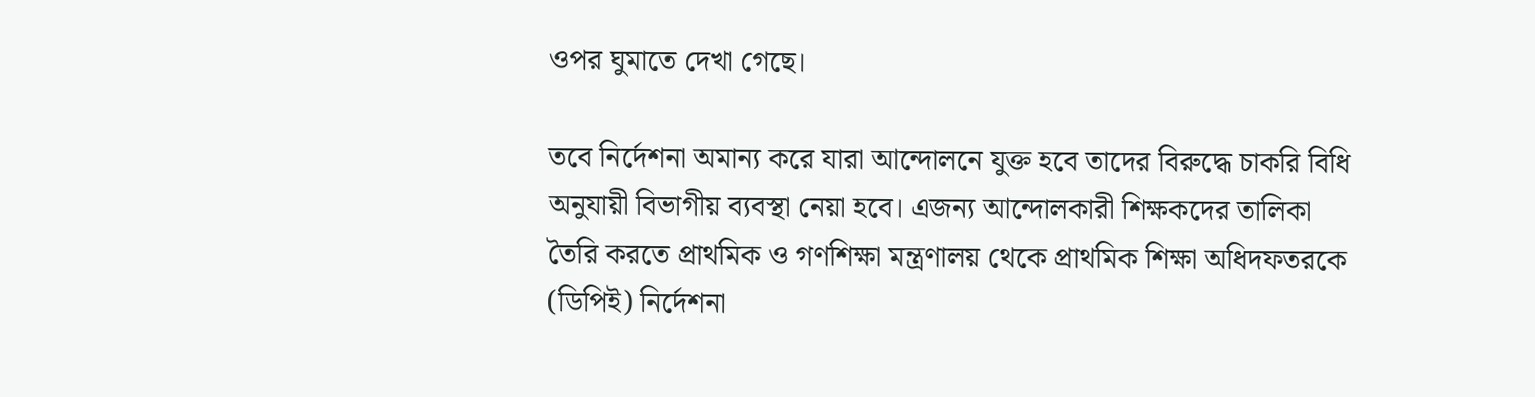ওপর ঘুমাতে দেখা গেছে।

তবে নির্দেশনা অমান্য করে যারা আন্দোলনে যুক্ত হবে তাদের বিরুদ্ধে চাকরি বিধি অনুযায়ী বিভাগীয় ব্যবস্থা নেয়া হবে। এজন্য আন্দোলকারী শিক্ষকদের তালিকা তৈরি করতে প্রাথমিক ও গণশিক্ষা মন্ত্রণালয় থেকে প্রাথমিক শিক্ষা অধিদফতরকে (ডিপিই) নির্দেশনা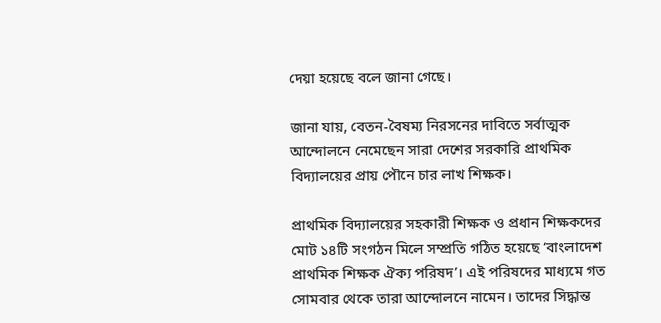দেয়া হয়েছে বলে জানা গেছে।

জানা যায়, বেতন-বৈষম্য নিরসনের দাবিতে সর্বাত্মক আন্দোলনে নেমেছেন সারা দেশের সরকারি প্রাথমিক বিদ্যালয়ের প্রায় পৌনে চার লাখ শিক্ষক।

প্রাথমিক বিদ্যালয়ের সহকারী শিক্ষক ও প্রধান শিক্ষকদের মোট ১৪টি সংগঠন মিলে সম্প্রতি গঠিত হয়েছে ‘বাংলাদেশ প্রাথমিক শিক্ষক ঐক্য পরিষদ’। এই পরিষদের মাধ্যমে গত সোমবার থেকে তারা আন্দোলনে নামেন। তাদের সিদ্ধান্ত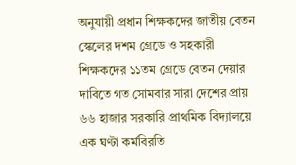অনুযায়ী প্রধান শিক্ষকদের জাতীয় বেতন স্কেলের দশম গ্রেডে ও সহকারী শিক্ষকদের ১১তম গ্রেডে বেতন দেয়ার দাবিতে গত সোমবার সারা দেশের প্রায় ৬৬ হাজার সরকারি প্রাথমিক বিদ্যালয়ে এক ঘণ্টা কর্মবিরতি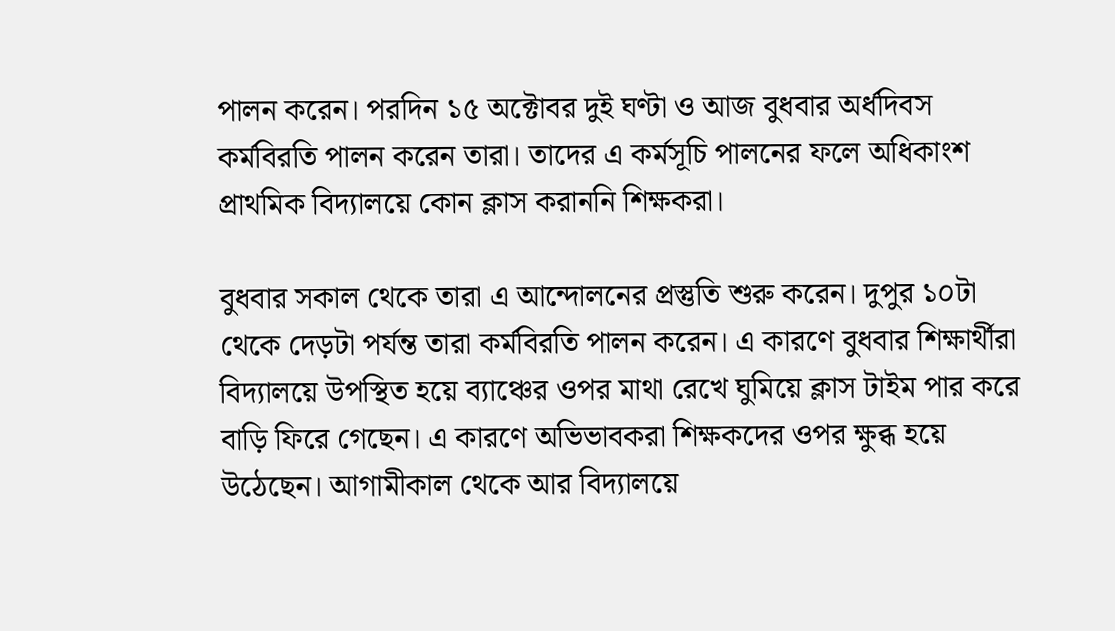পালন করেন। পরদিন ১৫ অক্টোবর দুই ঘণ্টা ও আজ বুধবার অর্ধদিবস কর্মবিরতি পালন করেন তারা। তাদের এ কর্মসূচি পালনের ফলে অধিকাংশ প্রাথমিক বিদ্যালয়ে কোন ক্লাস করাননি শিক্ষকরা।

বুধবার সকাল থেকে তারা এ আন্দোলনের প্রস্তুতি শুরু করেন। দুপুর ১০টা থেকে দেড়টা পর্যন্ত তারা কর্মবিরতি পালন করেন। এ কারণে বুধবার শিক্ষার্থীরা বিদ্যালয়ে উপস্থিত হয়ে ব্যাঞ্চের ওপর মাথা রেখে ঘুমিয়ে ক্লাস টাইম পার করে বাড়ি ফিরে গেছেন। এ কারণে অভিভাবকরা শিক্ষকদের ওপর ক্ষুব্ধ হয়ে উঠেছেন। আগামীকাল থেকে আর বিদ্যালয়ে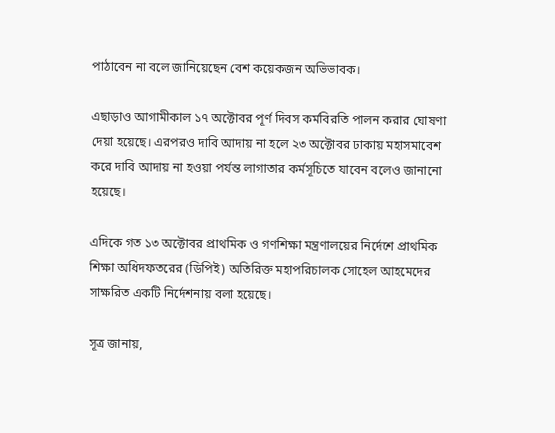পাঠাবেন না বলে জানিয়েছেন বেশ কয়েকজন অভিভাবক।

এছাড়াও আগামীকাল ১৭ অক্টোবর পূর্ণ দিবস কর্মবিরতি পালন করার ঘোষণা দেয়া হয়েছে। এরপরও দাবি আদায় না হলে ২৩ অক্টোবর ঢাকায় মহাসমাবেশ করে দাবি আদায় না হওয়া পর্যন্ত লাগাতার কর্মসূচিতে যাবেন বলেও জানানো হয়েছে।

এদিকে গত ১৩ অক্টোবর প্রাথমিক ও গণশিক্ষা মন্ত্রণালয়ের নির্দেশে প্রাথমিক শিক্ষা অধিদফতরের (ডিপিই) অতিরিক্ত মহাপরিচালক সোহেল আহমেদের সাক্ষরিত একটি নির্দেশনায় বলা হয়েছে।

সূত্র জানায়,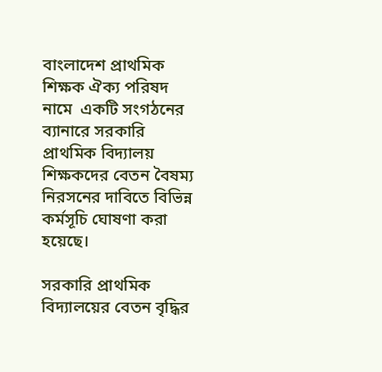বাংলাদেশ প্রাথমিক শিক্ষক ঐক্য পরিষদ নামে  একটি সংগঠনের ব্যানারে সরকারি প্রাথমিক বিদ্যালয় শিক্ষকদের বেতন বৈষম্য নিরসনের দাবিতে বিভিন্ন কর্মসূচি ঘোষণা করা হয়েছে।

সরকারি প্রাথমিক বিদ্যালয়ের বেতন বৃদ্ধির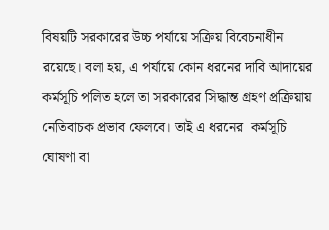বিষয়টি সরকারের উচ্চ পর্যায়ে সক্রিয় বিবেচনাধীন রয়েছে। বলা হয়, এ পর্যায়ে কোন ধরনের দাবি আদায়ের কর্মসূচি পলিত হলে তা সরকারের সিদ্ধান্ত গ্রহণ প্রক্রিয়ায় নেতিবাচক প্রভাব ফেলবে। তাই এ ধরনের  কর্মসূচি ঘোষণা বা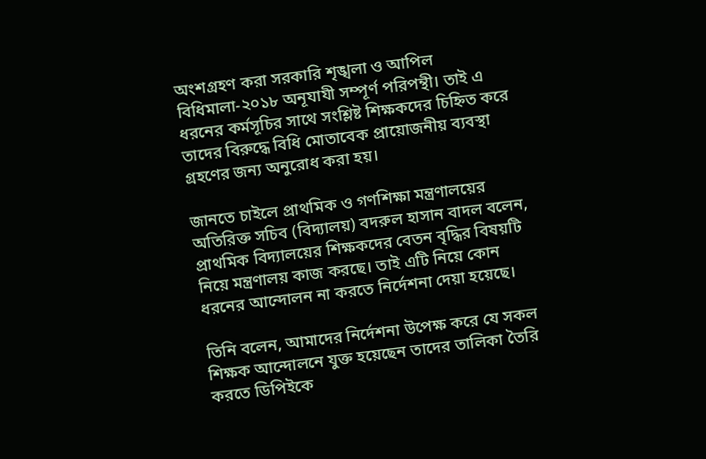অংশগ্রহণ করা সরকারি শৃঙ্খলা ও আপিল  বিধিমালা-২০১৮ অনূযাযী সম্পূর্ণ পরিপন্থী। তাই এ ধরনের কর্মসূচির সাথে সংশ্লিষ্ট শিক্ষকদের চিহ্নিত করে তাদের বিরুদ্ধে বিধি মোতাবেক প্রায়োজনীয় ব্যবস্থা গ্রহণের জন্য অনুরোধ করা হয়।

জানতে চাইলে প্রাথমিক ও গণশিক্ষা মন্ত্রণালয়ের অতিরিক্ত সচিব (বিদ্যালয়) বদরুল হাসান বাদল বলেন, প্রাথমিক বিদ্যালয়ের শিক্ষকদের বেতন বৃদ্ধির বিষয়টি নিয়ে মন্ত্রণালয় কাজ করছে। তাই এটি নিয়ে কোন ধরনের আন্দোলন না করতে নির্দেশনা দেয়া হয়েছে।

তিনি বলেন, আমাদের নির্দেশনা উপেক্ষ করে যে সকল শিক্ষক আন্দোলনে যুক্ত হয়েছেন তাদের তালিকা তৈরি করতে ডিপিইকে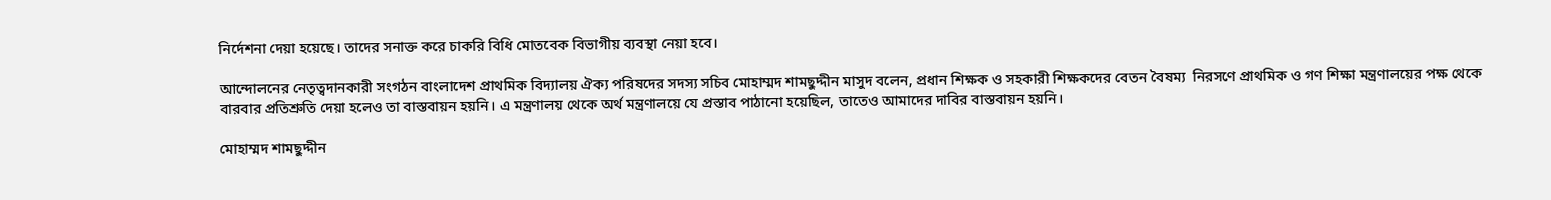নির্দেশনা দেয়া হয়েছে। তাদের সনাক্ত করে চাকরি বিধি মোতবেক বিভাগীয় ব্যবস্থা নেয়া হবে।

আন্দোলনের নেতৃত্বদানকারী সংগঠন বাংলাদেশ প্রাথমিক বিদ্যালয় ঐক্য পরিষদের সদস্য সচিব মোহাম্মদ শামছুদ্দীন মাসুদ বলেন, প্রধান শিক্ষক ও সহকারী শিক্ষকদের বেতন বৈষম্য  নিরসণে প্রাথমিক ও গণ শিক্ষা মন্ত্রণালয়ের পক্ষ থেকে বারবার প্রতিশ্রুতি দেয়া হলেও তা বাস্তবায়ন হয়নি। এ মন্ত্রণালয় থেকে অর্থ মন্ত্রণালয়ে যে প্রস্তাব পাঠানো হয়েছিল, তাতেও আমাদের দাবির বাস্তবায়ন হয়নি।

মোহাম্মদ শামছুদ্দীন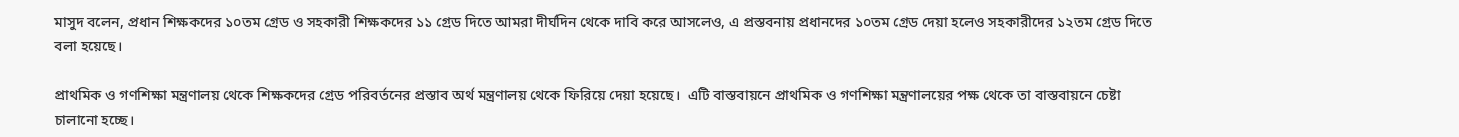মাসুদ বলেন, প্রধান শিক্ষকদের ১০তম গ্রেড ও সহকারী শিক্ষকদের ১১ গ্রেড দিতে আমরা দীর্ঘদিন থেকে দাবি করে আসলেও, এ প্রস্তবনায় প্রধানদের ১০তম গ্রেড দেয়া হলেও সহকারীদের ১২তম গ্রেড দিতে বলা হয়েছে।

প্রাথমিক ও গণশিক্ষা মন্ত্রণালয় থেকে শিক্ষকদের গ্রেড পরিবর্তনের প্রস্তাব অর্থ মন্ত্রণালয় থেকে ফিরিয়ে দেয়া হয়েছে।  এটি বাস্তবায়নে প্রাথমিক ও গণশিক্ষা মন্ত্রণালয়ের পক্ষ থেকে তা বাস্তবায়নে চেষ্টা চালানো হচ্ছে।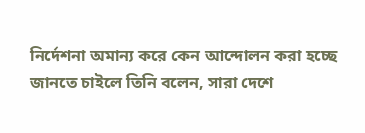নির্দেশনা অমান্য করে কেন আন্দোলন করা হচ্ছে জানতে চাইলে তিনি বলেন, সারা দেশে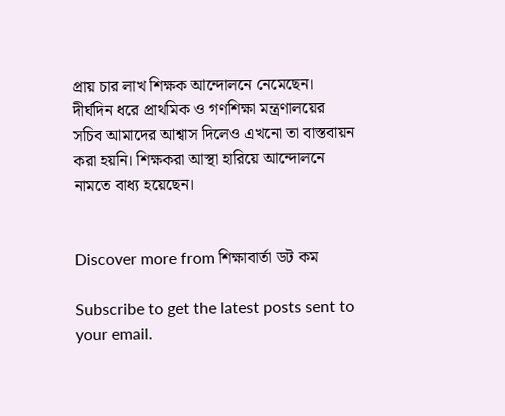প্রায় চার লাখ শিক্ষক আন্দোলনে নেমেছেন। দীর্ঘদিন ধরে প্রাথমিক ও গণশিক্ষা মন্ত্রণালয়ের সচিব আমাদের আশ্বাস দিলেও এখনো তা বাস্তবায়ন করা হয়নি। শিক্ষকরা আস্থা হারিয়ে আন্দোলনে নামতে বাধ্য হয়েছেন।


Discover more from শিক্ষাবার্তা ডট কম

Subscribe to get the latest posts sent to your email.